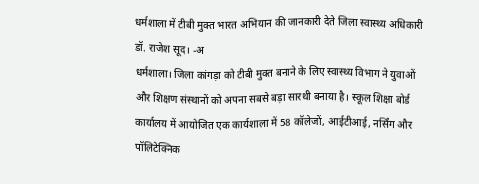धर्मशाला में टीबी मुक्त भारत अभियान की जानकारी देते जिला स्वास्थ्य अधिकारी डॉ. राजेश सूद। -अ
धर्मशाला। जिला कांगड़ा को टीबी मुक्त बनाने के लिए स्वास्थ्य विभाग ने युवाओं और शिक्षण संस्थानों को अपना सबसे बड़ा सारथी बनाया है। स्कूल शिक्षा बोर्ड कार्यालय में आयोजित एक कार्यशाला में 58 कॉलेजों, आईटीआई, नर्सिंग और पॉलिटेक्निक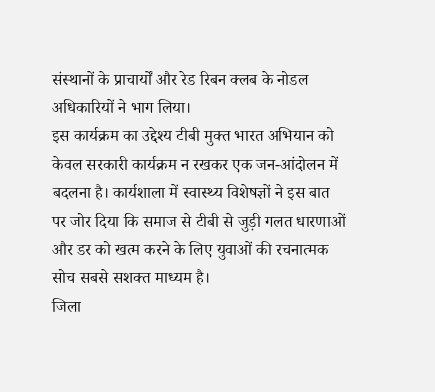संस्थानों के प्राचार्यों और रेड रिबन क्लब के नोडल अधिकारियों ने भाग लिया।
इस कार्यक्रम का उद्देश्य टीबी मुक्त भारत अभियान को केवल सरकारी कार्यक्रम न रखकर एक जन-आंदोलन में बदलना है। कार्यशाला में स्वास्थ्य विशेषज्ञों ने इस बात पर जोर दिया कि समाज से टीबी से जुड़ी गलत धारणाओं और डर को खत्म करने के लिए युवाओं की रचनात्मक सोच सबसे सशक्त माध्यम है।
जिला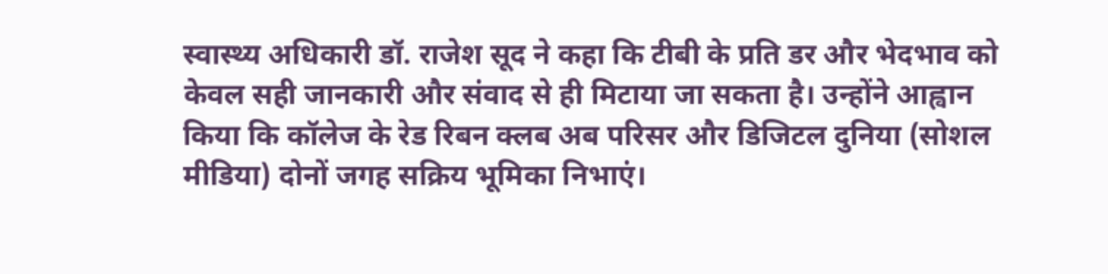स्वास्थ्य अधिकारी डॉ. राजेश सूद ने कहा कि टीबी के प्रति डर और भेदभाव को केवल सही जानकारी और संवाद से ही मिटाया जा सकता है। उन्होंने आह्वान किया कि कॉलेज के रेड रिबन क्लब अब परिसर और डिजिटल दुनिया (सोशल मीडिया) दोनों जगह सक्रिय भूमिका निभाएं।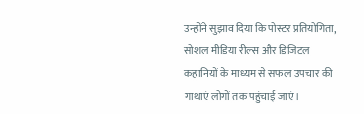उन्होंने सुझाव दिया कि पोस्टर प्रतियोगिता, सोशल मीडिया रील्स और डिजिटल कहानियों के माध्यम से सफल उपचार की गाथाएं लोगों तक पहुंचाई जाएं।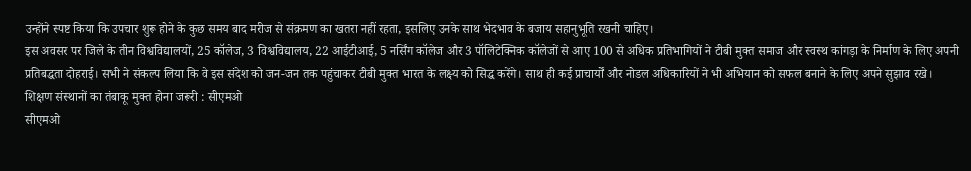उन्होंने स्पष्ट किया कि उपचार शुरू होने के कुछ समय बाद मरीज से संक्रमण का खतरा नहीं रहता, इसलिए उनके साथ भेदभाव के बजाय सहानुभूति रखनी चाहिए।
इस अवसर पर जिले के तीन विश्वविद्यालयों, 25 कॉलेज, 3 विश्वविद्यालय, 22 आईटीआई, 5 नर्सिंग कॉलेज और 3 पॉलिटेक्निक कॉलेजों से आए 100 से अधिक प्रतिभागियों ने टीबी मुक्त समाज और स्वस्थ कांगड़ा के निर्माण के लिए अपनी प्रतिबद्धता दोहराई। सभी ने संकल्प लिया कि वे इस संदेश को जन-जन तक पहुंचाकर टीबी मुक्त भारत के लक्ष्य को सिद्ध करेंगे। साथ ही कई प्राचार्यों और नोडल अधिकारियों ने भी अभियान को सफल बनाने के लिए अपने सुझाव रखे।
शिक्षण संस्थानों का तंबाकू मुक्त होना जरूरी : सीएमओ
सीएमओ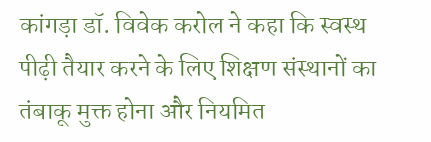कांगड़ा डॉ. विवेक करोल ने कहा कि स्वस्थ पीढ़ी तैयार करने के लिए शिक्षण संस्थानों का तंबाकू मुक्त होना और नियमित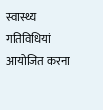स्वास्थ्य गतिविधियां आयोजित करना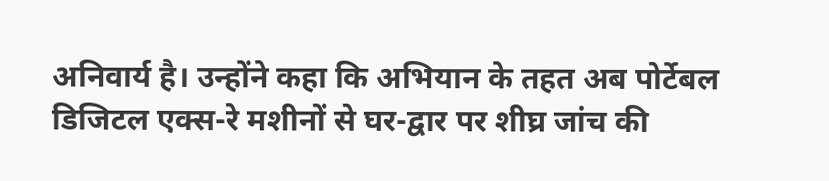अनिवार्य है। उन्होंने कहा कि अभियान के तहत अब पोर्टेबल डिजिटल एक्स-रे मशीनों से घर-द्वार पर शीघ्र जांच की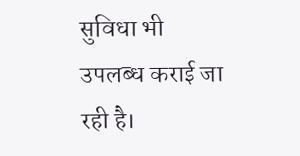सुविधा भी उपलब्ध कराई जा रही है।